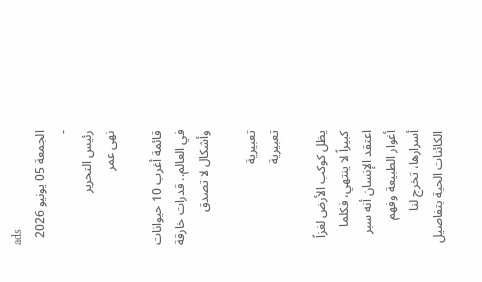ads
الجمعة 05 يونيو 2026
-
رئيس التحرير
نهى عمر

قائمة أغرب 10 حيوانات في العالم.. قدرات خارقة وأشكال لا تصدق

تعبيرية
تعبيرية

يظل كوكب الأرض لغزاً كبيراً لا ينتهي، فكلما اعتقد الإنسان أنه سبر أغوار الطبيعة وفهم أسرارها، تخرج لنا الكائنات الحية بتفاصيل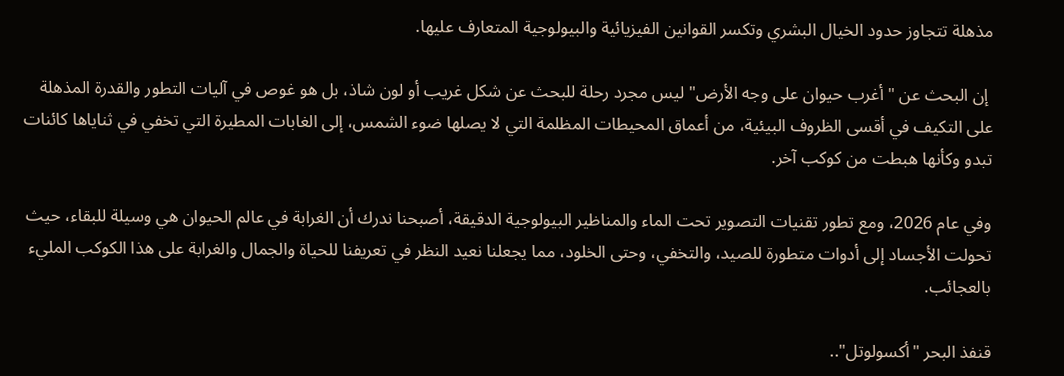مذهلة تتجاوز حدود الخيال البشري وتكسر القوانين الفيزيائية والبيولوجية المتعارف عليها.

 إن البحث عن "أغرب حيوان على وجه الأرض" ليس مجرد رحلة للبحث عن شكل غريب أو لون شاذ، بل هو غوص في آليات التطور والقدرة المذهلة على التكيف في أقسى الظروف البيئية، من أعماق المحيطات المظلمة التي لا يصلها ضوء الشمس، إلى الغابات المطيرة التي تخفي في ثناياها كائنات تبدو وكأنها هبطت من كوكب آخر.

وفي عام 2026، ومع تطور تقنيات التصوير تحت الماء والمناظير البيولوجية الدقيقة، أصبحنا ندرك أن الغرابة في عالم الحيوان هي وسيلة للبقاء، حيث تحولت الأجساد إلى أدوات متطورة للصيد، والتخفي، وحتى الخلود، مما يجعلنا نعيد النظر في تعريفنا للحياة والجمال والغرابة على هذا الكوكب المليء بالعجائب.

قنفذ البحر "أكسولوتل"..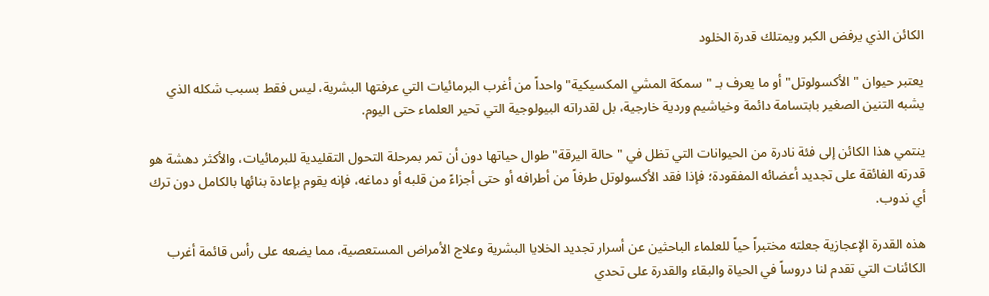الكائن الذي يرفض الكبر ويمتلك قدرة الخلود

يعتبر حيوان "الأكسولوتل" أو ما يعرف بـ "سمكة المشي المكسيكية" واحداً من أغرب البرمائيات التي عرفتها البشرية، ليس فقط بسبب شكله الذي يشبه التنين الصغير بابتسامة دائمة وخياشيم وردية خارجية، بل لقدراته البيولوجية التي تحير العلماء حتى اليوم.

ينتمي هذا الكائن إلى فئة نادرة من الحيوانات التي تظل في "حالة اليرقة" طوال حياتها دون أن تمر بمرحلة التحول التقليدية للبرمائيات، والأكثر دهشة هو قدرته الفائقة على تجديد أعضائه المفقودة؛ فإذا فقد الأكسولوتل طرفاً من أطرافه أو حتى أجزاءً من قلبه أو دماغه، فإنه يقوم بإعادة بنائها بالكامل دون ترك أي ندوب.

هذه القدرة الإعجازية جعلته مختبراً حياً للعلماء الباحثين عن أسرار تجديد الخلايا البشرية وعلاج الأمراض المستعصية، مما يضعه على رأس قائمة أغرب الكائنات التي تقدم لنا دروساً في الحياة والبقاء والقدرة على تحدي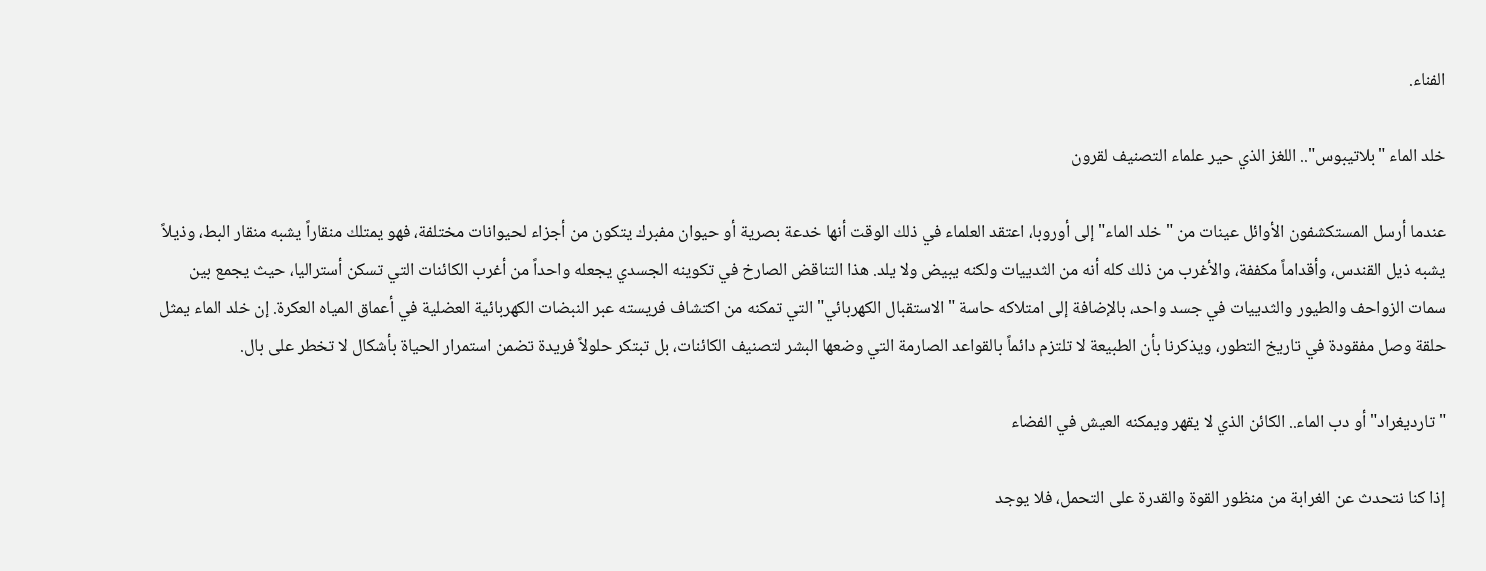الفناء.

خلد الماء "بلاتيبوس".. اللغز الذي حير علماء التصنيف لقرون

عندما أرسل المستكشفون الأوائل عينات من "خلد الماء" إلى أوروبا، اعتقد العلماء في ذلك الوقت أنها خدعة بصرية أو حيوان مفبرك يتكون من أجزاء لحيوانات مختلفة، فهو يمتلك منقاراً يشبه منقار البط، وذيلاً يشبه ذيل القندس، وأقداماً مكففة، والأغرب من ذلك كله أنه من الثدييات ولكنه يبيض ولا يلد. هذا التناقض الصارخ في تكوينه الجسدي يجعله واحداً من أغرب الكائنات التي تسكن أستراليا، حيث يجمع بين سمات الزواحف والطيور والثدييات في جسد واحد، بالإضافة إلى امتلاكه حاسة "الاستقبال الكهربائي" التي تمكنه من اكتشاف فريسته عبر النبضات الكهربائية العضلية في أعماق المياه العكرة. إن خلد الماء يمثل حلقة وصل مفقودة في تاريخ التطور، ويذكرنا بأن الطبيعة لا تلتزم دائماً بالقواعد الصارمة التي وضعها البشر لتصنيف الكائنات، بل تبتكر حلولاً فريدة تضمن استمرار الحياة بأشكال لا تخطر على بال.

"تارديغراد" أو دب الماء.. الكائن الذي لا يقهر ويمكنه العيش في الفضاء

إذا كنا نتحدث عن الغرابة من منظور القوة والقدرة على التحمل، فلا يوجد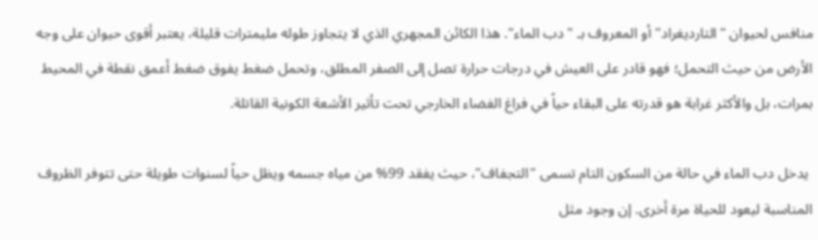منافس لحيوان "التارديغراد" أو المعروف بـ "دب الماء". هذا الكائن المجهري الذي لا يتجاوز طوله مليمترات قليلة، يعتبر أقوى حيوان على وجه الأرض من حيث التحمل؛ فهو قادر على العيش في درجات حرارة تصل إلى الصفر المطلق، وتحمل ضغط يفوق ضغط أعمق نقطة في المحيط بمرات، بل والأكثر غرابة هو قدرته على البقاء حياً في فراغ الفضاء الخارجي تحت تأثير الأشعة الكونية القاتلة.

 يدخل دب الماء في حالة من السكون التام تسمى "التجفاف"، حيث يفقد 99% من مياه جسمه ويظل حياً لسنوات طويلة حتى تتوفر الظروف المناسبة ليعود للحياة مرة أخرى. إن وجود مثل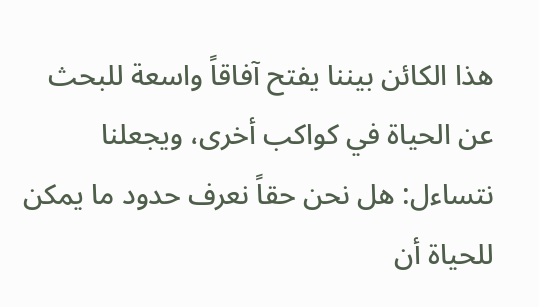هذا الكائن بيننا يفتح آفاقاً واسعة للبحث عن الحياة في كواكب أخرى، ويجعلنا نتساءل: هل نحن حقاً نعرف حدود ما يمكن للحياة أن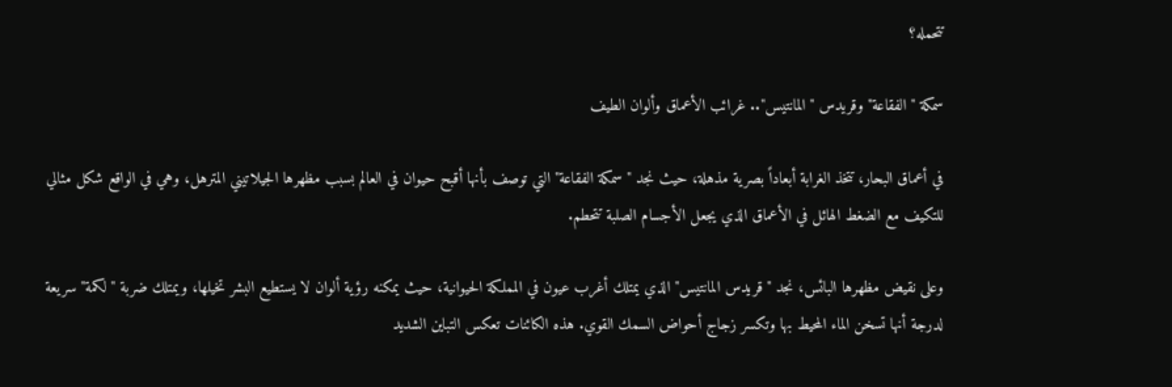تتحمله؟

سمكة "الفقاعة" وقريدس "المانتيس".. غرائب الأعماق وألوان الطيف

في أعماق البحار، تتخذ الغرابة أبعاداً بصرية مذهلة، حيث نجد "سمكة الفقاعة" التي توصف بأنها أقبح حيوان في العالم بسبب مظهرها الجيلاتيني المترهل، وهي في الواقع شكل مثالي للتكيف مع الضغط الهائل في الأعماق الذي يجعل الأجسام الصلبة تتحطم.

وعلى نقيض مظهرها البائس، نجد "قريدس المانتيس" الذي يمتلك أغرب عيون في المملكة الحيوانية، حيث يمكنه رؤية ألوان لا يستطيع البشر تخيلها، ويمتلك ضربة "لكمة" سريعة لدرجة أنها تسخن الماء المحيط بها وتكسر زجاج أحواض السمك القوي. هذه الكائنات تعكس التباين الشديد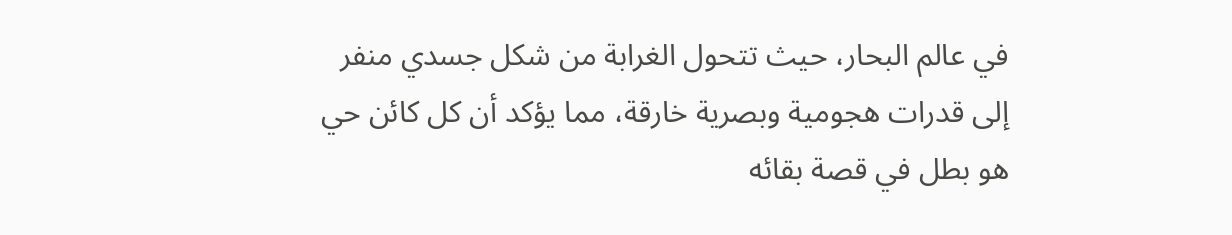في عالم البحار، حيث تتحول الغرابة من شكل جسدي منفر إلى قدرات هجومية وبصرية خارقة، مما يؤكد أن كل كائن حي هو بطل في قصة بقائه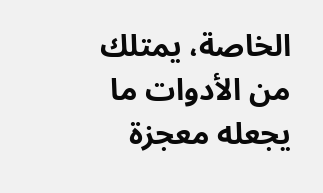الخاصة، يمتلك من الأدوات ما يجعله معجزة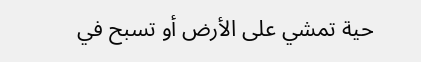حية تمشي على الأرض أو تسبح في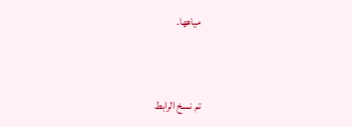مياهها.



تم نسخ الرابط